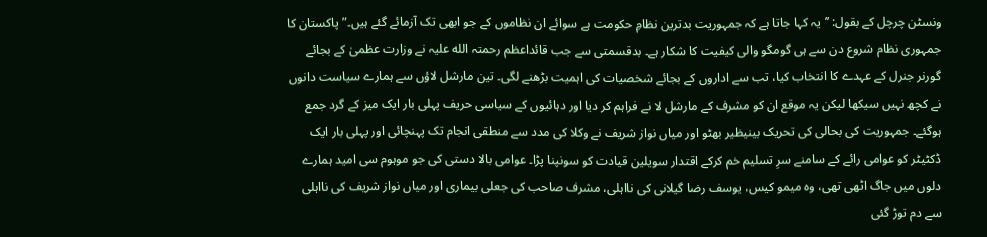ونسٹن چرچل کے بقول: ’’یہ کہا جاتا ہے کہ جمہوریت بدترین نظامِ حکومت ہے سوائے ان نظاموں کے جو ابھی تک آزمائے گئے ہیں۔” پاکستان کا جمہوری نظام شروع دن سے ہی گومگو والی کیفیت کا شکار ہے۔ بدقسمتی سے جب قائداعظم رحمتہ الله علیہ نے وزارت عظمیٰ کے بجائے گورنر جنرل کے عہدے کا انتخاب کیا، تب سے اداروں کے بجائے شخصیات کی اہمیت بڑھنے لگی۔ تین مارشل لاؤں سے ہمارے سیاست دانوں نے کچھ نہیں سیکھا لیکن یہ موقع ان کو مشرف کے مارشل لا نے فراہم کر دیا اور دہائیوں کے سیاسی حریف پہلی بار ایک میز کے گرد جمع ہوگئے۔ جمہوریت کی بحالی کی تحریک بینیظیر بھٹو اور میاں نواز شریف نے وکلا کی مدد سے منطقی انجام تک پہنچائی اور پہلی بار ایک ڈکٹیٹر کو عوامی رائے کے سامنے سرِ تسلیم خم کرکے اقتدار سویلین قیادت کو سونپنا پڑا۔ عوامی بالا دستی کی جو موہوم سی امید ہمارے دلوں میں جاگ اٹھی تھی، وہ میمو کیس، یوسف رضا گیلانی کی نااہلی، مشرف صاحب کی جعلی بیماری اور میاں نواز شریف کی نااہلی سے دم توڑ گئی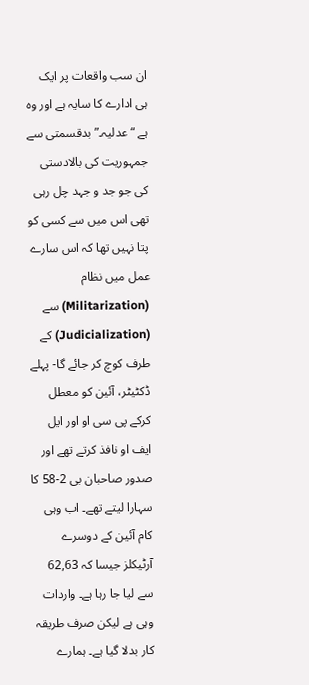ان سب واقعات پر ایک ہی ادارے کا سایہ ہے اور وہ ہے “عدلیہ۔” بدقسمتی سے جمہوریت کی بالادستی کی جو جد و جہد چل رہی تھی اس میں سے کسی کو پتا نہیں تھا کہ اس سارے عمل میں نظام (Militarization) سے (Judicialization) کے طرف کوچ کر جائے گا- پہلے ڈکٹیٹر، آئین کو معطل کرکے پی سی او اور ایل ایف او نافذ کرتے تھے اور صدور صاحبان بی 2-58 کا سہارا لیتے تھے۔ اب وہی کام آئین کے دوسرے آرٹیکلز جیسا کہ 62,63 سے لیا جا رہا ہے۔ واردات وہی ہے لیکن صرف طریقہ کار بدلا گیا ہے۔ ہمارے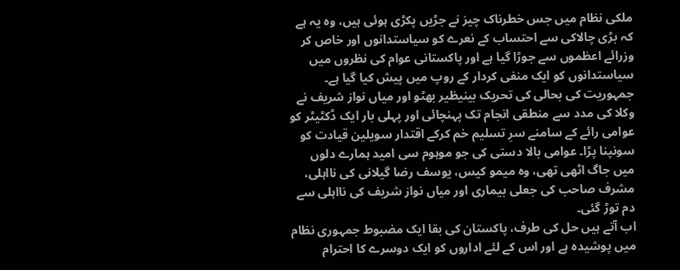ملکی نظام میں جس خطرناک چیز نے جڑیں پکڑی ہوئی ہیں، وہ یہ ہے کہ بڑی چالاکی سے احتساب کے نعرے کو سیاستدانوں اور خاص کر وزرائے اعظموں سے جوڑا گیا ہے اور پاکستانی عوام کی نظروں میں سیاستدانوں کو ایک منفی کردار کے روپ میں پیش کیا گیا ہے۔
جمہوریت کی بحالی کی تحریک بینیظیر بھٹو اور میاں نواز شریف نے وکلا کی مدد سے منطقی انجام تک پہنچائی اور پہلی بار ایک ڈکٹیٹر کو عوامی رائے کے سامنے سرِ تسلیم خم کرکے اقتدار سویلین قیادت کو سونپنا پڑا۔ عوامی بالا دستی کی جو موہوم سی امید ہمارے دلوں میں جاگ اٹھی تھی، وہ میمو کیس، یوسف رضا گیلانی کی نااہلی، مشرف صاحب کی جعلی بیماری اور میاں نواز شریف کی نااہلی سے دم توڑ گئی۔
اب آتے ہیں حل کی طرف، پاکستان کی بقا ایک مضبوط جمہوری نظام میں پوشیدہ ہے اور اس کے لئے اداروں کو ایک دوسرے کا احترام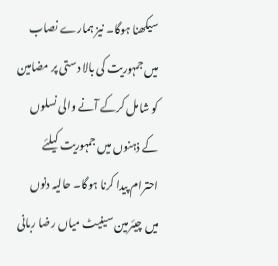سیکھنا ہوگا۔ نیز ہمارے نصاب میں جمہوریت کی بالا دستی پر مضامین کو شامل کرکے آنے والی نسلوں کے ذہنوں میں جمہوریت کیلئے احترام پیدا کرنا ہوگا۔ حالیہ دنوں میں چیئرمین سینیٹ میاں رضا ربانی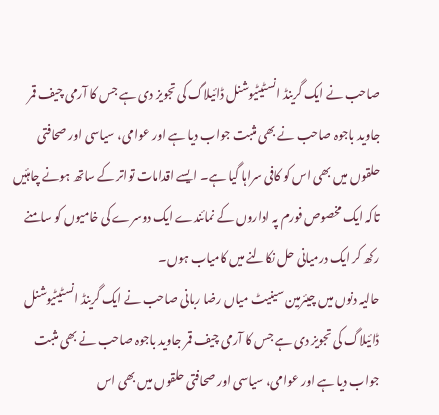صاحب نے ایک گرینڈ انسٹیٹیوشنل ڈائیلاگ کی تجویز دی ہے جس کا آرمی چیف قمر جاوید باجوہ صاحب نے بھی مثبت جواب دیا ہے اور عوامی، سیاسی اور صحافتی حلقوں میں بھی اس کو کافی سراہا گیا ہے۔ ایسے اقدامات تواتر کے ساتھ ہونے چاہئیں تاکہ ایک مخصوص فورم پہ اداروں کے نمائندے ایک دوسرے کی خامیوں کو سامنے رکھ کر ایک درمیانی حل نکالنے میں کامیاب ہوں۔
حالیہ دنوں میں چیئرمین سینیٹ میاں رضا ربانی صاحب نے ایک گرینڈ انسٹیٹیوشنل ڈائیلاگ کی تجویز دی ہے جس کا آرمی چیف قمر جاوید باجوہ صاحب نے بھی مثبت جواب دیا ہے اور عوامی، سیاسی اور صحافتی حلقوں میں بھی اس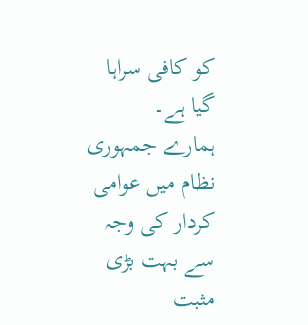کو کافی سراہا گیا ہے۔
ہمارے جمہوری نظام میں عوامی کردار کی وجہ سے بہت بڑی مثبت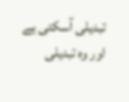تبدیلی آسکتی ہے اور وہ تبدیلی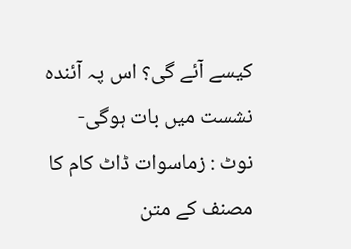کیسے آئے گی؟ اس پہ آئندہ نشست میں بات ہوگی-
نوٹ : زماسوات ڈاٹ کام کا مصنف کے متن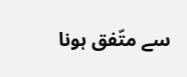سے متّفق ہونا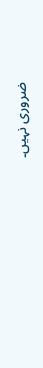ضروری نہیں۔